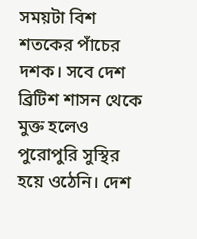সময়টা বিশ শতকের পাঁচের দশক। সবে দেশ ব্রিটিশ শাসন থেকে মুক্ত হলেও পুরোপুরি সুস্থির হয়ে ওঠেনি। দেশ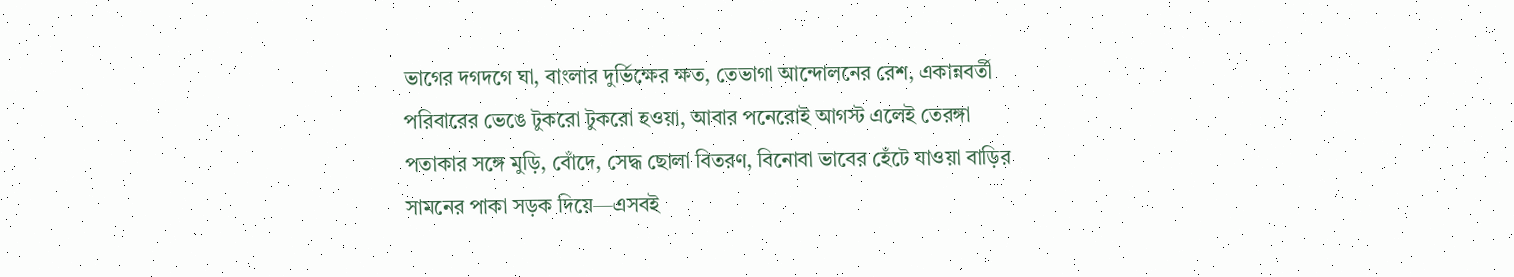ভাগের দগদগে ঘা, বাংলার দুর্ভিক্ষের ক্ষত, তেভাগা আন্দোলনের রেশ, একান্নবর্তী পরিবারের ভেঙে টুকরো টুকরো হওয়া, আবার পনেরোই আগস্ট এলেই তেরঙ্গা পতাকার সঙ্গে মুড়ি, বোঁদে, সেদ্ধ ছোলা বিতরণ, বিনোবা ভাবের হেঁটে যাওয়া বাড়ির সামনের পাকা সড়ক দিয়ে—এসবই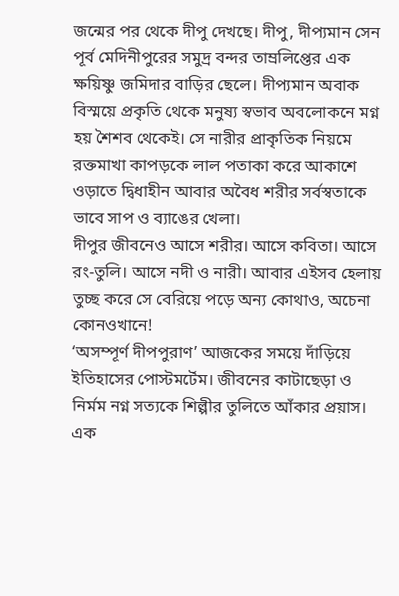জন্মের পর থেকে দীপু দেখছে। দীপু, দীপ্যমান সেন পূর্ব মেদিনীপুরের সমুদ্র বন্দর তাম্রলিপ্তের এক ক্ষয়িষ্ণু জমিদার বাড়ির ছেলে। দীপ্যমান অবাক বিস্ময়ে প্রকৃতি থেকে মনুষ্য স্বভাব অবলোকনে মগ্ন হয় শৈশব থেকেই। সে নারীর প্রাকৃতিক নিয়মে রক্তমাখা কাপড়কে লাল পতাকা করে আকাশে ওড়াতে দ্বিধাহীন আবার অবৈধ শরীর সর্বস্বতাকে ভাবে সাপ ও ব্যাঙের খেলা।
দীপুর জীবনেও আসে শরীর। আসে কবিতা। আসে রং-তুলি। আসে নদী ও নারী। আবার এইসব হেলায় তুচ্ছ করে সে বেরিয়ে পড়ে অন্য কোথাও, অচেনা কোনওখানে!
‘অসম্পূর্ণ দীপপুরাণ’ আজকের সময়ে দাঁড়িয়ে ইতিহাসের পোস্টমর্টেম। জীবনের কাটাছেড়া ও নির্মম নগ্ন সত্যকে শিল্পীর তুলিতে আঁকার প্রয়াস।
এক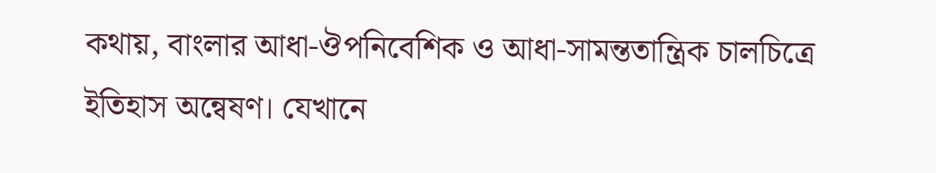কথায়, বাংলার আধা-ঔপনিবেশিক ও আধা-সামন্ততান্ত্রিক চালচিত্রে ইতিহাস অন্বেষণ। যেখানে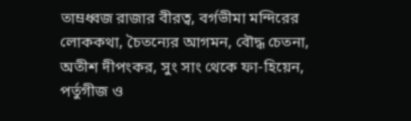তাম্রধ্বজ রাজার বীরত্ব, বর্গভীমা মন্দিরের লোককথা, চৈতন্যের আগমন, বৌদ্ধ চেতনা, অতীশ দীপংকর, সুং সাং থেকে ফা-হিয়েন, পর্তুগীজ ও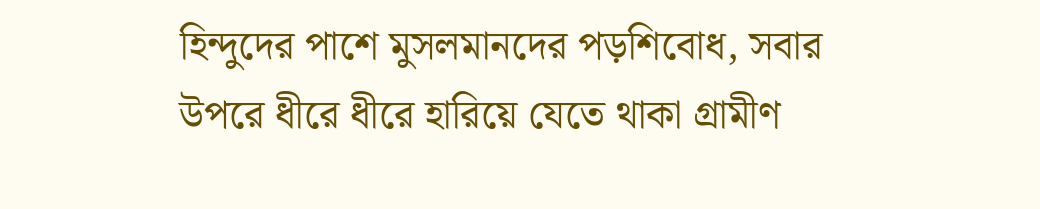হিন্দুদের পাশে মুসলমানদের পড়শিবোধ, সবার উপরে ধীরে ধীরে হারিয়ে যেতে থাকা গ্রামীণ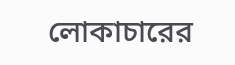লোকাচারের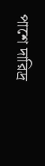পাশে দারিদ্র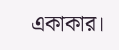একাকার।